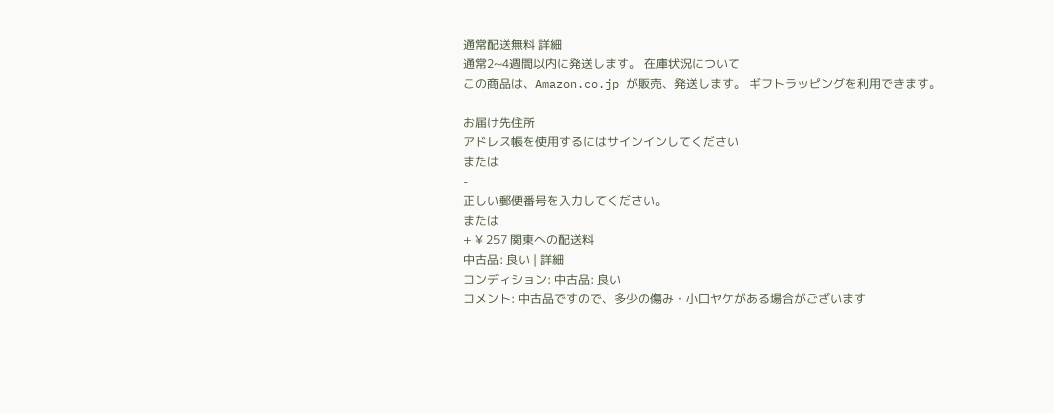通常配送無料 詳細
通常2~4週間以内に発送します。 在庫状況について
この商品は、Amazon.co.jp が販売、発送します。 ギフトラッピングを利用できます。

お届け先住所
アドレス帳を使用するにはサインインしてください
または
-
正しい郵便番号を入力してください。
または
+ ¥ 257 関東への配送料
中古品: 良い | 詳細
コンディション: 中古品: 良い
コメント: 中古品ですので、多少の傷み・小口ヤケがある場合がございます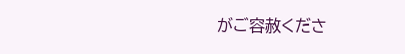がご容赦くださ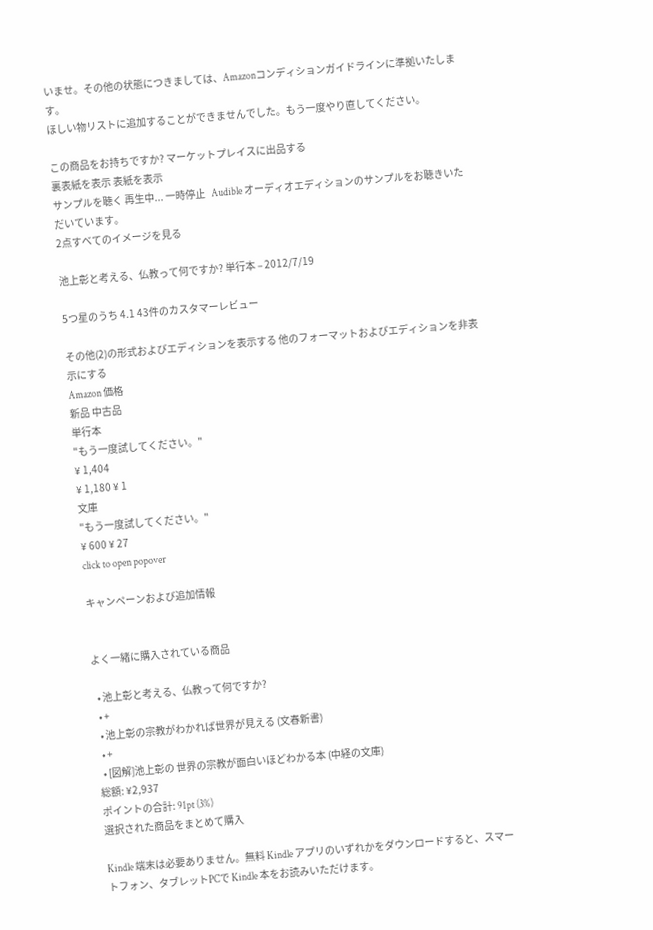いませ。その他の状態につきましては、Amazonコンディションガイドラインに準拠いたします。
ほしい物リストに追加することができませんでした。もう一度やり直してください。

この商品をお持ちですか? マーケットプレイスに出品する
裏表紙を表示 表紙を表示
サンプルを聴く 再生中... 一時停止   Audible オーディオエディションのサンプルをお聴きいただいています。
2点すべてのイメージを見る

池上彰と考える、仏教って何ですか? 単行本 – 2012/7/19

5つ星のうち 4.1 43件のカスタマーレビュー

その他(2)の形式およびエディションを表示する 他のフォーマットおよびエディションを非表示にする
Amazon 価格
新品 中古品
単行本
"もう一度試してください。"
¥ 1,404
¥ 1,180 ¥ 1
文庫
"もう一度試してください。"
¥ 600 ¥ 27
click to open popover

キャンペーンおよび追加情報


よく一緒に購入されている商品

  • 池上彰と考える、仏教って何ですか?
  • +
  • 池上彰の宗教がわかれば世界が見える (文春新書)
  • +
  • [図解]池上彰の 世界の宗教が面白いほどわかる本 (中経の文庫)
総額: ¥2,937
ポイントの合計: 91pt (3%)
選択された商品をまとめて購入

Kindle 端末は必要ありません。無料 Kindle アプリのいずれかをダウンロードすると、スマートフォン、タブレットPCで Kindle 本をお読みいただけます。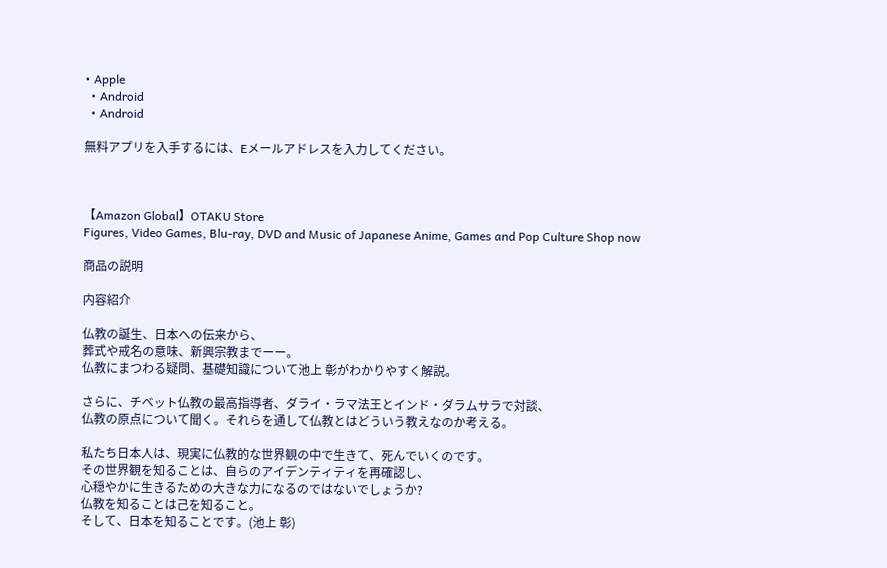• Apple
  • Android
  • Android

無料アプリを入手するには、Eメールアドレスを入力してください。



【Amazon Global】OTAKU Store
Figures, Video Games, Blu-ray, DVD and Music of Japanese Anime, Games and Pop Culture Shop now

商品の説明

内容紹介

仏教の誕生、日本への伝来から、
葬式や戒名の意味、新興宗教までーー。
仏教にまつわる疑問、基礎知識について池上 彰がわかりやすく解説。

さらに、チベット仏教の最高指導者、ダライ・ラマ法王とインド・ダラムサラで対談、
仏教の原点について聞く。それらを通して仏教とはどういう教えなのか考える。

私たち日本人は、現実に仏教的な世界観の中で生きて、死んでいくのです。
その世界観を知ることは、自らのアイデンティティを再確認し、
心穏やかに生きるための大きな力になるのではないでしょうか?
仏教を知ることは己を知ること。
そして、日本を知ることです。(池上 彰)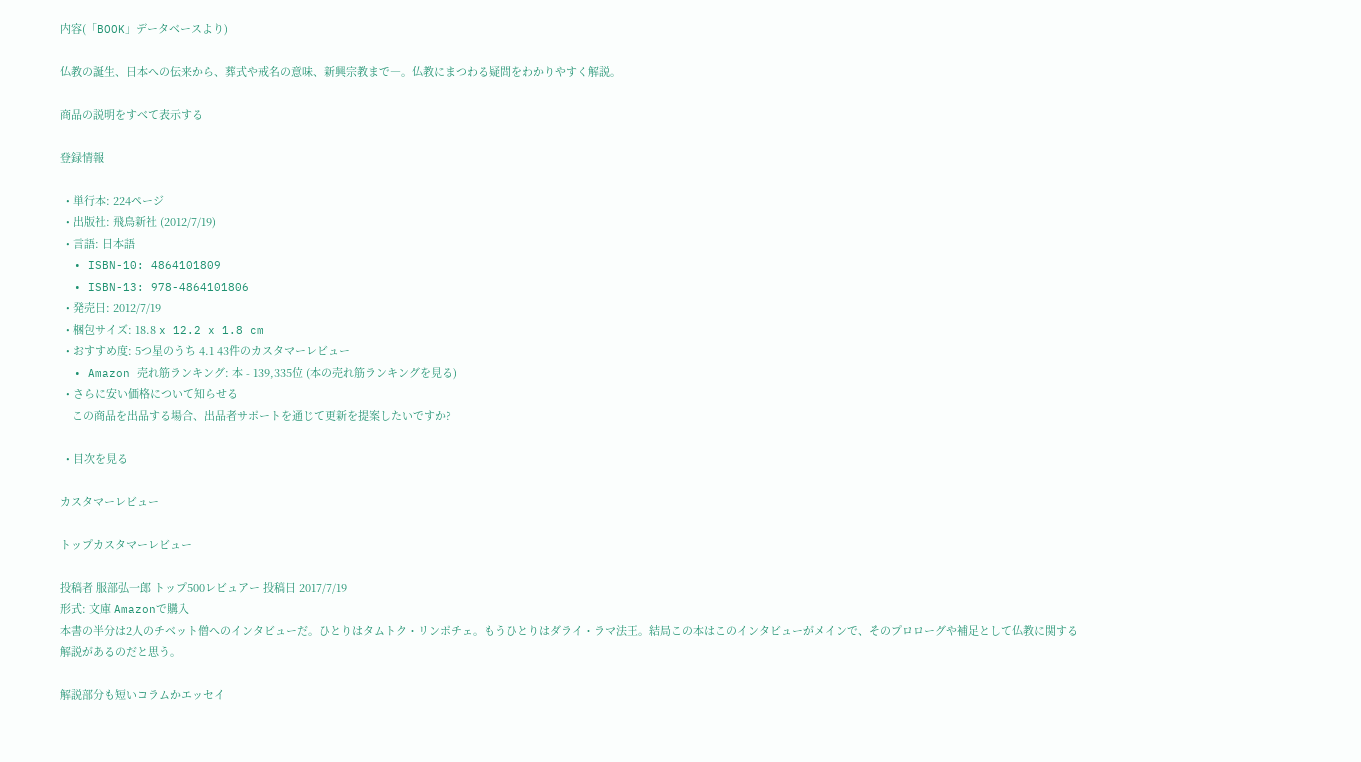内容(「BOOK」データベースより)

仏教の誕生、日本への伝来から、葬式や戒名の意味、新興宗教まで―。仏教にまつわる疑問をわかりやすく解説。

商品の説明をすべて表示する

登録情報

  • 単行本: 224ページ
  • 出版社: 飛鳥新社 (2012/7/19)
  • 言語: 日本語
  • ISBN-10: 4864101809
  • ISBN-13: 978-4864101806
  • 発売日: 2012/7/19
  • 梱包サイズ: 18.8 x 12.2 x 1.8 cm
  • おすすめ度: 5つ星のうち 4.1 43件のカスタマーレビュー
  • Amazon 売れ筋ランキング: 本 - 139,335位 (本の売れ筋ランキングを見る)
  • さらに安い価格について知らせる
    この商品を出品する場合、出品者サポートを通じて更新を提案したいですか?

  • 目次を見る

カスタマーレビュー

トップカスタマーレビュー

投稿者 服部弘一郎 トップ500レビュアー 投稿日 2017/7/19
形式: 文庫 Amazonで購入
本書の半分は2人のチベット僧へのインタビューだ。ひとりはタムトク・リンポチェ。もうひとりはダライ・ラマ法王。結局この本はこのインタビューがメインで、そのプロローグや補足として仏教に関する解説があるのだと思う。

解説部分も短いコラムかエッセイ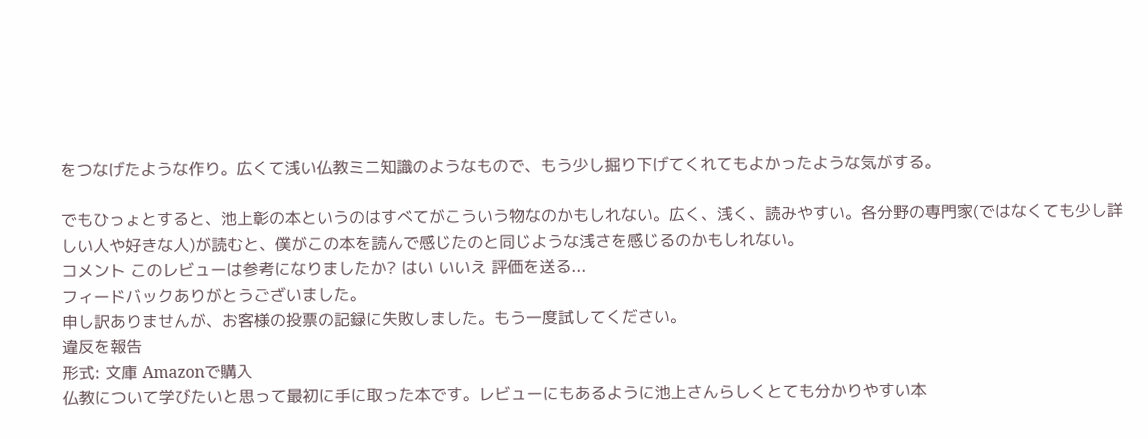をつなげたような作り。広くて浅い仏教ミニ知識のようなもので、もう少し掘り下げてくれてもよかったような気がする。

でもひっょとすると、池上彰の本というのはすべてがこういう物なのかもしれない。広く、浅く、読みやすい。各分野の専門家(ではなくても少し詳しい人や好きな人)が読むと、僕がこの本を読んで感じたのと同じような浅さを感じるのかもしれない。
コメント このレビューは参考になりましたか? はい いいえ 評価を送る...
フィードバックありがとうございました。
申し訳ありませんが、お客様の投票の記録に失敗しました。もう一度試してください。
違反を報告
形式: 文庫 Amazonで購入
仏教について学びたいと思って最初に手に取った本です。レビューにもあるように池上さんらしくとても分かりやすい本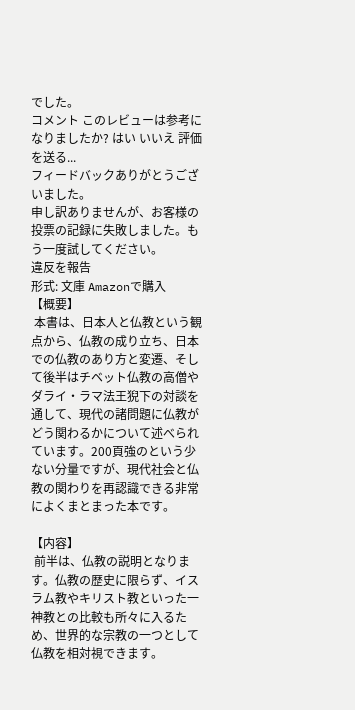でした。
コメント このレビューは参考になりましたか? はい いいえ 評価を送る...
フィードバックありがとうございました。
申し訳ありませんが、お客様の投票の記録に失敗しました。もう一度試してください。
違反を報告
形式: 文庫 Amazonで購入
【概要】
 本書は、日本人と仏教という観点から、仏教の成り立ち、日本での仏教のあり方と変遷、そして後半はチベット仏教の高僧やダライ・ラマ法王猊下の対談を通して、現代の諸問題に仏教がどう関わるかについて述べられています。200頁強のという少ない分量ですが、現代社会と仏教の関わりを再認識できる非常によくまとまった本です。

【内容】
 前半は、仏教の説明となります。仏教の歴史に限らず、イスラム教やキリスト教といった一神教との比較も所々に入るため、世界的な宗教の一つとして仏教を相対視できます。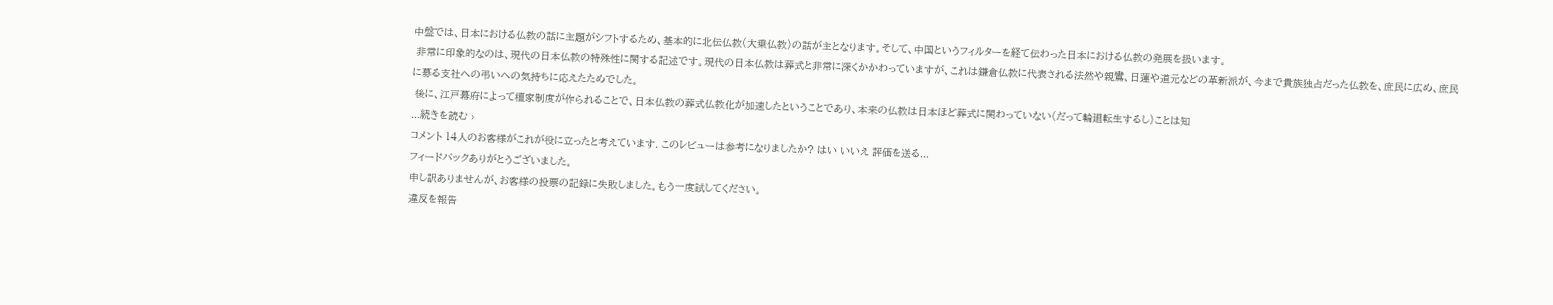中盤では、日本における仏教の話に主題がシフトするため、基本的に北伝仏教(大乗仏教)の話が主となります。そして、中国というフィルターを経て伝わった日本における仏教の発展を扱います。
 非常に印象的なのは、現代の日本仏教の特殊性に関する記述です。現代の日本仏教は葬式と非常に深くかかわっていますが、これは鎌倉仏教に代表される法然や親鸞、日蓮や道元などの革新派が、今まで貴族独占だった仏教を、庶民に広め、庶民に募る支社への弔いへの気持ちに応えたためでした。
 後に、江戸幕府によって檀家制度が作られることで、日本仏教の葬式仏教化が加速したということであり、本来の仏教は日本ほど葬式に関わっていない(だって輪廻転生するし)ことは知
...続きを読む ›
コメント 14人のお客様がこれが役に立ったと考えています. このレビューは参考になりましたか? はい いいえ 評価を送る...
フィードバックありがとうございました。
申し訳ありませんが、お客様の投票の記録に失敗しました。もう一度試してください。
違反を報告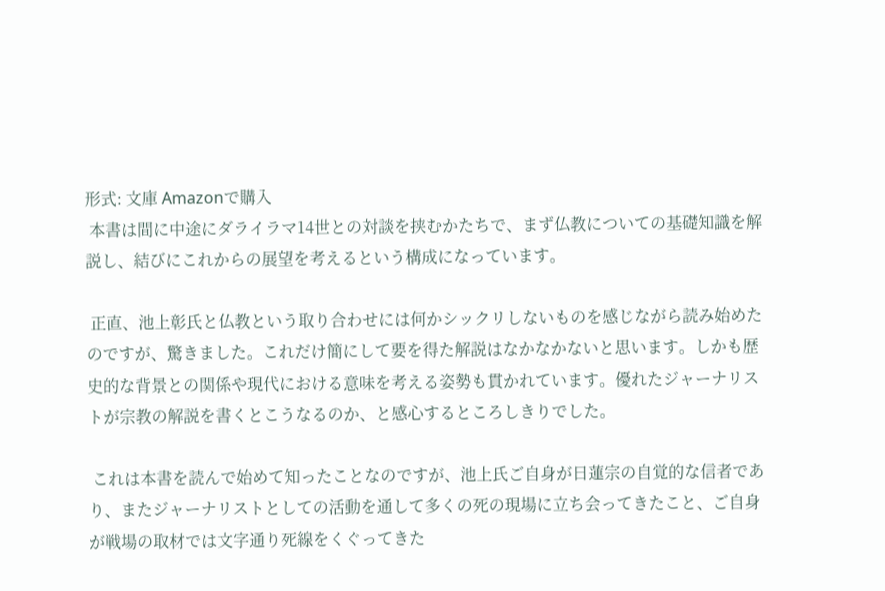形式: 文庫 Amazonで購入
 本書は間に中途にダライラマ14世との対談を挟むかたちで、まず仏教についての基礎知識を解説し、結びにこれからの展望を考えるという構成になっています。

 正直、池上彰氏と仏教という取り合わせには何かシックリしないものを感じながら読み始めたのですが、驚きました。これだけ簡にして要を得た解説はなかなかないと思います。しかも歴史的な背景との関係や現代における意味を考える姿勢も貫かれています。優れたジャーナリストが宗教の解説を書くとこうなるのか、と感心するところしきりでした。

 これは本書を読んで始めて知ったことなのですが、池上氏ご自身が日蓮宗の自覚的な信者であり、またジャーナリストとしての活動を通して多くの死の現場に立ち会ってきたこと、ご自身が戦場の取材では文字通り死線をくぐってきた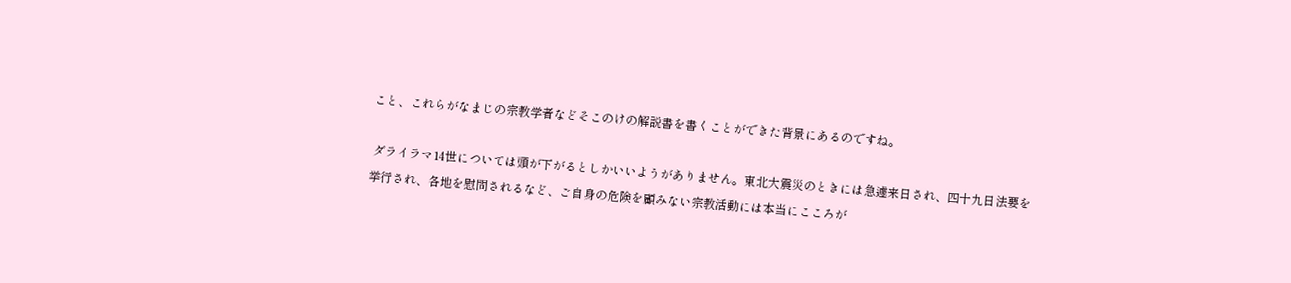こと、これらがなまじの宗教学者などそこのけの解説書を書くことができた背景にあるのですね。

 ダライラマ14世については頭が下がるとしかいいようがありません。東北大震災のときには急遽来日され、四十九日法要を挙行され、各地を慰問されるなど、ご自身の危険を顧みない宗教活動には本当にこころが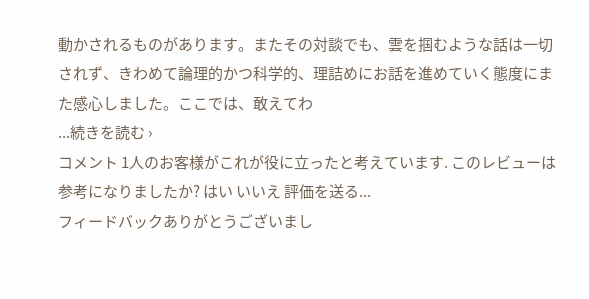動かされるものがあります。またその対談でも、雲を掴むような話は一切されず、きわめて論理的かつ科学的、理詰めにお話を進めていく態度にまた感心しました。ここでは、敢えてわ
...続きを読む ›
コメント 1人のお客様がこれが役に立ったと考えています. このレビューは参考になりましたか? はい いいえ 評価を送る...
フィードバックありがとうございまし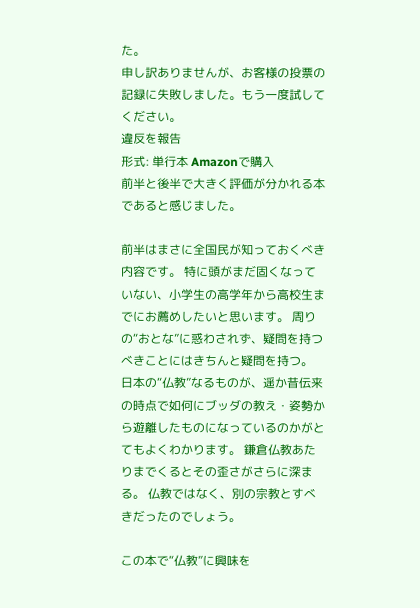た。
申し訳ありませんが、お客様の投票の記録に失敗しました。もう一度試してください。
違反を報告
形式: 単行本 Amazonで購入
前半と後半で大きく評価が分かれる本であると感じました。

前半はまさに全国民が知っておくべき内容です。 特に頭がまだ固くなっていない、小学生の高学年から高校生までにお薦めしたいと思います。 周りの“おとな”に惑わされず、疑問を持つべきことにはきちんと疑問を持つ。 日本の“仏教”なるものが、遥か昔伝来の時点で如何にブッダの教え・姿勢から遊離したものになっているのかがとてもよくわかります。 鎌倉仏教あたりまでくるとその歪さがさらに深まる。 仏教ではなく、別の宗教とすべきだったのでしょう。

この本で“仏教”に興味を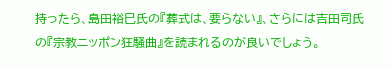持ったら、島田裕巳氏の『葬式は、要らない』、さらには吉田司氏の『宗教ニッポン狂騒曲』を読まれるのが良いでしょう。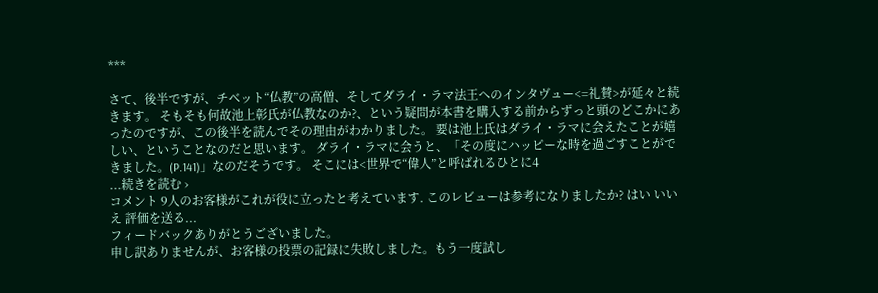***

さて、後半ですが、チベット“仏教”の高僧、そしてダライ・ラマ法王へのインタヴュー<=礼賛>が延々と続きます。 そもそも何故池上彰氏が仏教なのか?、という疑問が本書を購入する前からずっと頭のどこかにあったのですが、この後半を読んでその理由がわかりました。 要は池上氏はダライ・ラマに会えたことが嬉しい、ということなのだと思います。 ダライ・ラマに会うと、「その度にハッピーな時を過ごすことができました。(P.141)」なのだそうです。 そこには<世界で“偉人”と呼ばれるひとに4
...続きを読む ›
コメント 9人のお客様がこれが役に立ったと考えています. このレビューは参考になりましたか? はい いいえ 評価を送る...
フィードバックありがとうございました。
申し訳ありませんが、お客様の投票の記録に失敗しました。もう一度試し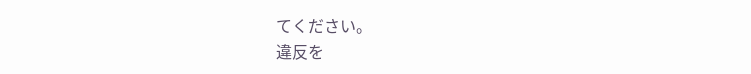てください。
違反を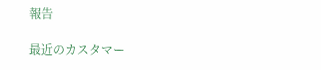報告

最近のカスタマー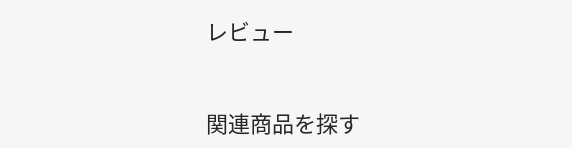レビュー


関連商品を探す